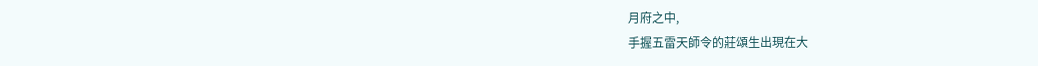月府之中,
手握五雷天師令的莊頌生出現在大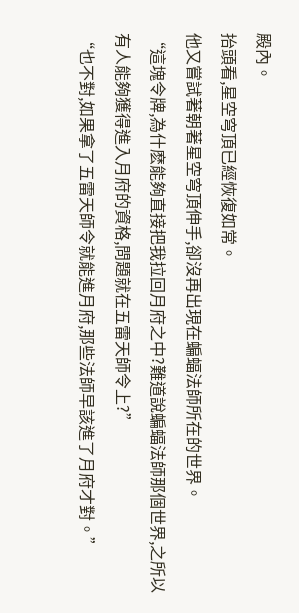殿內。
抬頭看,星空穹頂已經恢復如常。
他又嘗試著朝著星空穹頂伸手,卻沒再出現在蝙蝠法師所在的世界。
“這塊令牌,為什麽能夠直接把我拉回月府之中?難道說蝙蝠法師那個世界,之所以有人能夠獲得進入月府的資格,問題就在五雷天師令上?”
“也不對,如果拿了五雷天師令就能進月府,那些法師早該進了月府才對。”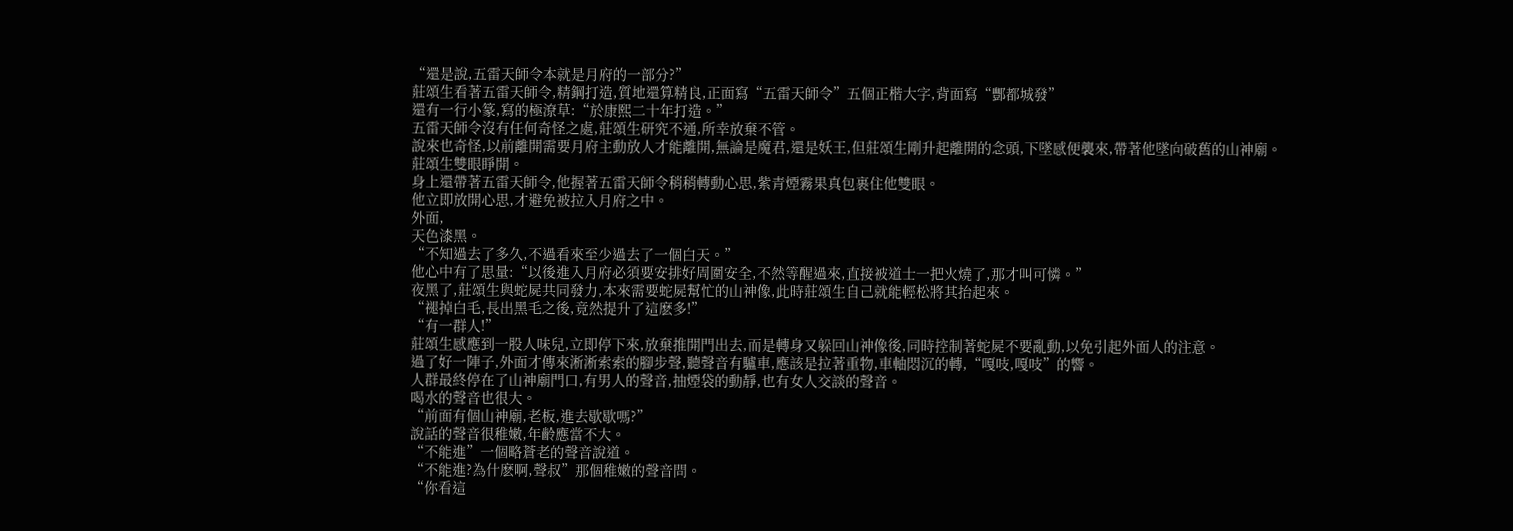“還是說,五雷天師令本就是月府的一部分?”
莊頌生看著五雷天師令,精鋼打造,質地還算精良,正面寫“五雷天師令”五個正楷大字,背面寫“酆都城發”
還有一行小篆,寫的極潦草:“於康熙二十年打造。”
五雷天師令沒有任何奇怪之處,莊頌生研究不通,所幸放棄不管。
說來也奇怪,以前離開需要月府主動放人才能離開,無論是魔君,還是妖王,但莊頌生剛升起離開的念頭,下墜感便襲來,帶著他墜向破舊的山神廟。
莊頌生雙眼睜開。
身上還帶著五雷天師令,他握著五雷天師令稍稍轉動心思,紫青煙霧果真包裹住他雙眼。
他立即放開心思,才避免被拉入月府之中。
外面,
天色漆黑。
“不知過去了多久,不過看來至少過去了一個白天。”
他心中有了思量:“以後進入月府必須要安排好周圍安全,不然等醒過來,直接被道士一把火燒了,那才叫可憐。”
夜黑了,莊頌生與蛇屍共同發力,本來需要蛇屍幫忙的山神像,此時莊頌生自己就能輕松將其抬起來。
“褪掉白毛,長出黑毛之後,竟然提升了這麽多!”
“有一群人!”
莊頌生感應到一股人味兒,立即停下來,放棄推開門出去,而是轉身又躲回山神像後,同時控制著蛇屍不要亂動,以免引起外面人的注意。
過了好一陣子,外面才傳來淅淅索索的腳步聲,聽聲音有驢車,應該是拉著重物,車軸悶沉的轉,“嘎吱,嘎吱”的響。
人群最終停在了山神廟門口,有男人的聲音,抽煙袋的動靜,也有女人交談的聲音。
喝水的聲音也很大。
“前面有個山神廟,老板,進去歇歇嗎?”
說話的聲音很稚嫩,年齡應當不大。
“不能進”一個略蒼老的聲音說道。
“不能進?為什麽啊,聲叔”那個稚嫩的聲音問。
“你看這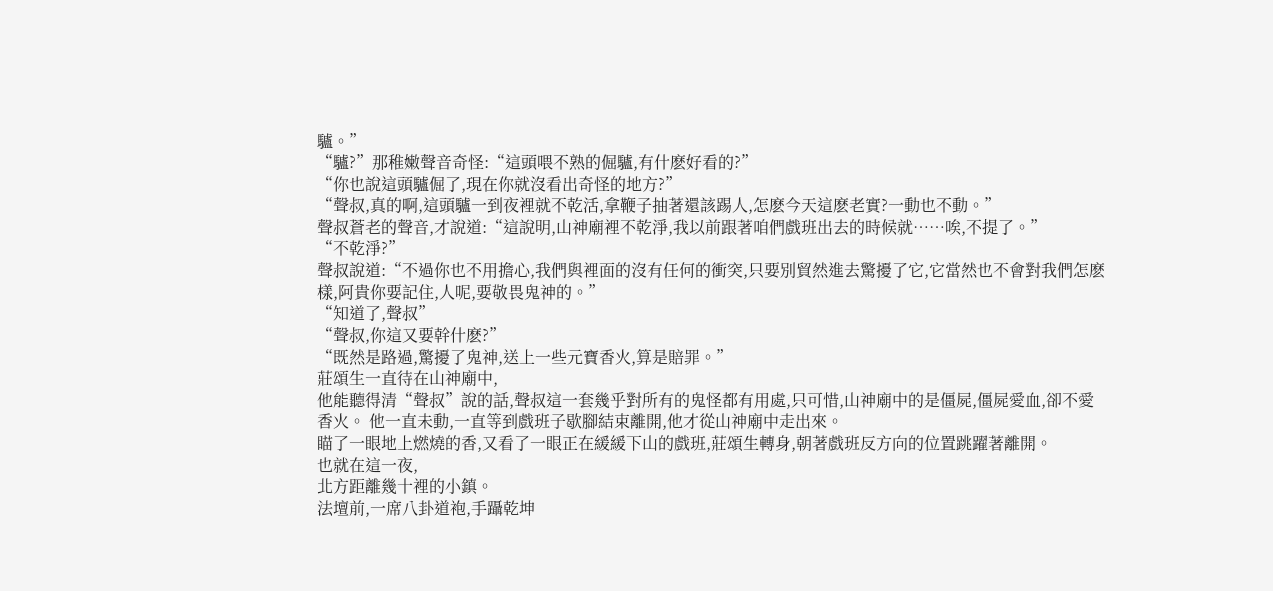驢。”
“驢?”那稚嫩聲音奇怪:“這頭喂不熟的倔驢,有什麽好看的?”
“你也說這頭驢倔了,現在你就沒看出奇怪的地方?”
“聲叔,真的啊,這頭驢一到夜裡就不乾活,拿鞭子抽著還該踢人,怎麽今天這麽老實?一動也不動。”
聲叔蒼老的聲音,才說道:“這說明,山神廟裡不乾淨,我以前跟著咱們戲班出去的時候就……唉,不提了。”
“不乾淨?”
聲叔說道:“不過你也不用擔心,我們與裡面的沒有任何的衝突,只要別貿然進去驚擾了它,它當然也不會對我們怎麽樣,阿貴你要記住,人呢,要敬畏鬼神的。”
“知道了,聲叔”
“聲叔,你這又要幹什麽?”
“既然是路過,驚擾了鬼神,送上一些元寶香火,算是賠罪。”
莊頌生一直待在山神廟中,
他能聽得清“聲叔”說的話,聲叔這一套幾乎對所有的鬼怪都有用處,只可惜,山神廟中的是僵屍,僵屍愛血,卻不愛香火。 他一直未動,一直等到戲班子歇腳結束離開,他才從山神廟中走出來。
瞄了一眼地上燃燒的香,又看了一眼正在緩緩下山的戲班,莊頌生轉身,朝著戲班反方向的位置跳躍著離開。
也就在這一夜,
北方距離幾十裡的小鎮。
法壇前,一席八卦道袍,手躡乾坤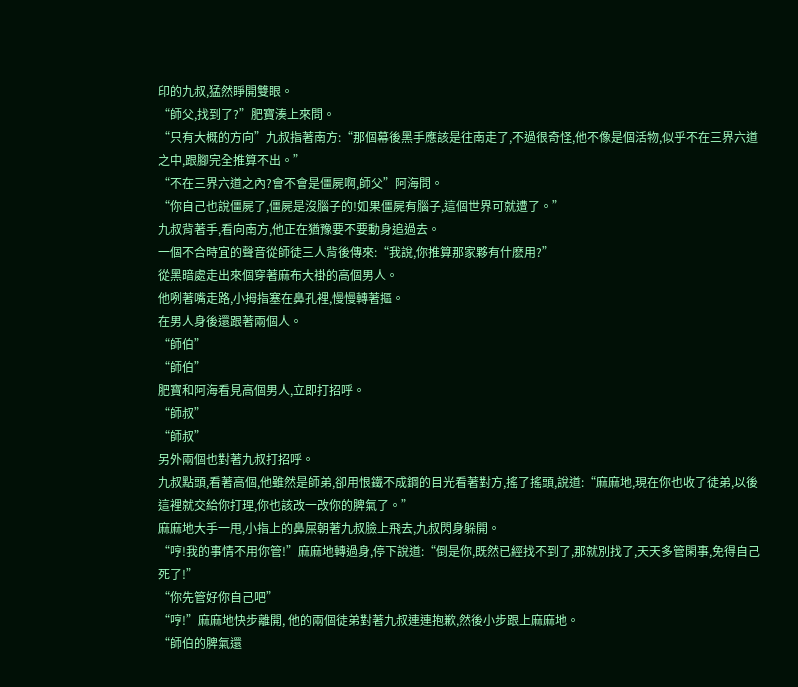印的九叔,猛然睜開雙眼。
“師父,找到了?”肥寶湊上來問。
“只有大概的方向”九叔指著南方:“那個幕後黑手應該是往南走了,不過很奇怪,他不像是個活物,似乎不在三界六道之中,跟腳完全推算不出。”
“不在三界六道之內?會不會是僵屍啊,師父”阿海問。
“你自己也說僵屍了,僵屍是沒腦子的!如果僵屍有腦子,這個世界可就遭了。”
九叔背著手,看向南方,他正在猶豫要不要動身追過去。
一個不合時宜的聲音從師徒三人背後傳來:“我說,你推算那家夥有什麽用?”
從黑暗處走出來個穿著麻布大褂的高個男人。
他咧著嘴走路,小拇指塞在鼻孔裡,慢慢轉著摳。
在男人身後還跟著兩個人。
“師伯”
“師伯”
肥寶和阿海看見高個男人,立即打招呼。
“師叔”
“師叔”
另外兩個也對著九叔打招呼。
九叔點頭,看著高個,他雖然是師弟,卻用恨鐵不成鋼的目光看著對方,搖了搖頭,說道:“麻麻地,現在你也收了徒弟,以後這裡就交給你打理,你也該改一改你的脾氣了。”
麻麻地大手一甩,小指上的鼻屎朝著九叔臉上飛去,九叔閃身躲開。
“哼!我的事情不用你管!”麻麻地轉過身,停下說道:“倒是你,既然已經找不到了,那就別找了,天天多管閑事,免得自己死了!”
“你先管好你自己吧”
“哼!”麻麻地快步離開, 他的兩個徒弟對著九叔連連抱歉,然後小步跟上麻麻地。
“師伯的脾氣還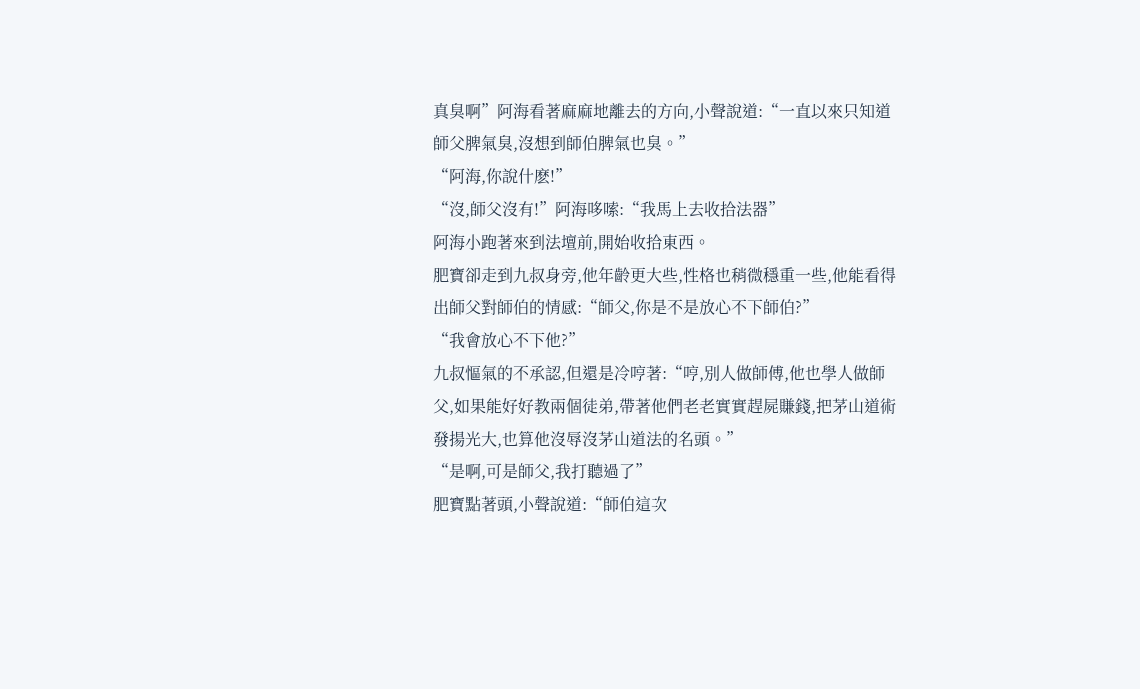真臭啊”阿海看著麻麻地離去的方向,小聲說道:“一直以來只知道師父脾氣臭,沒想到師伯脾氣也臭。”
“阿海,你說什麽!”
“沒,師父沒有!”阿海哆嗦:“我馬上去收拾法器”
阿海小跑著來到法壇前,開始收拾東西。
肥寶卻走到九叔身旁,他年齡更大些,性格也稍微穩重一些,他能看得出師父對師伯的情感:“師父,你是不是放心不下師伯?”
“我會放心不下他?”
九叔慪氣的不承認,但還是冷哼著:“哼,別人做師傅,他也學人做師父,如果能好好教兩個徒弟,帶著他們老老實實趕屍賺錢,把茅山道術發揚光大,也算他沒辱沒茅山道法的名頭。”
“是啊,可是師父,我打聽過了”
肥寶點著頭,小聲說道:“師伯這次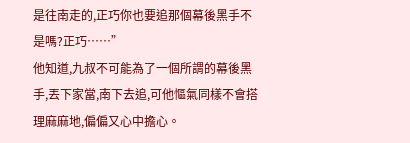是往南走的,正巧你也要追那個幕後黑手不是嗎?正巧……”
他知道,九叔不可能為了一個所謂的幕後黑手,丟下家當,南下去追,可他慪氣同樣不會搭理麻麻地,偏偏又心中擔心。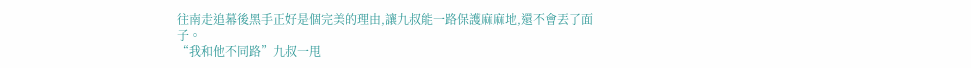往南走追幕後黑手正好是個完美的理由,讓九叔能一路保護麻麻地,還不會丟了面子。
“我和他不同路”九叔一甩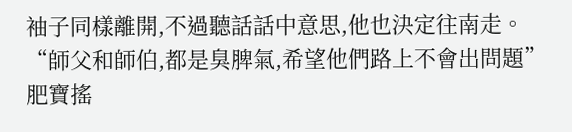袖子同樣離開,不過聽話話中意思,他也決定往南走。
“師父和師伯,都是臭脾氣,希望他們路上不會出問題”肥寶搖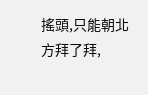搖頭,只能朝北方拜了拜,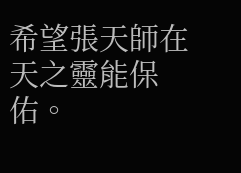希望張天師在天之靈能保佑。